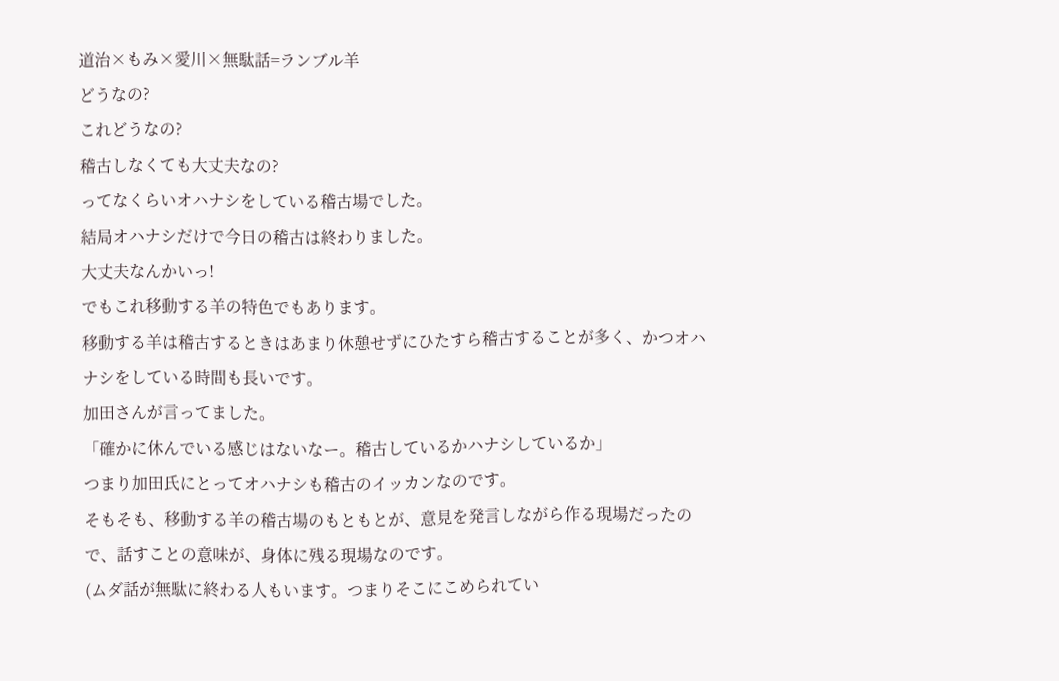道治×もみ×愛川×無駄話=ランブル羊
どうなの?
これどうなの?
稽古しなくても大丈夫なの?
ってなくらいオハナシをしている稽古場でした。
結局オハナシだけで今日の稽古は終わりました。
大丈夫なんかいっ!
でもこれ移動する羊の特色でもあります。
移動する羊は稽古するときはあまり休憩せずにひたすら稽古することが多く、かつオハナシをしている時間も長いです。
加田さんが言ってました。
「確かに休んでいる感じはないなー。稽古しているかハナシしているか」
つまり加田氏にとってオハナシも稽古のイッカンなのです。
そもそも、移動する羊の稽古場のもともとが、意見を発言しながら作る現場だったので、話すことの意味が、身体に残る現場なのです。
(ムダ話が無駄に終わる人もいます。つまりそこにこめられてい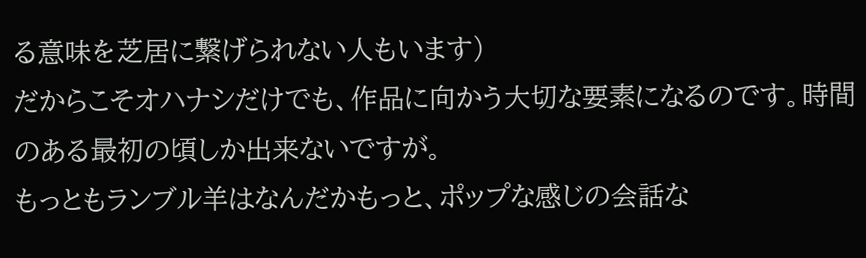る意味を芝居に繋げられない人もいます)
だからこそオハナシだけでも、作品に向かう大切な要素になるのです。時間のある最初の頃しか出来ないですが。
もっともランブル羊はなんだかもっと、ポップな感じの会話な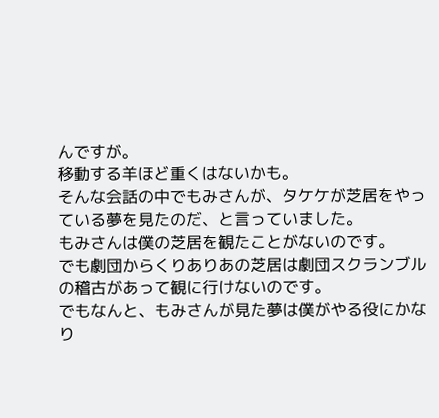んですが。
移動する羊ほど重くはないかも。
そんな会話の中でもみさんが、タケケが芝居をやっている夢を見たのだ、と言っていました。
もみさんは僕の芝居を観たことがないのです。
でも劇団からくりありあの芝居は劇団スクランブルの稽古があって観に行けないのです。
でもなんと、もみさんが見た夢は僕がやる役にかなり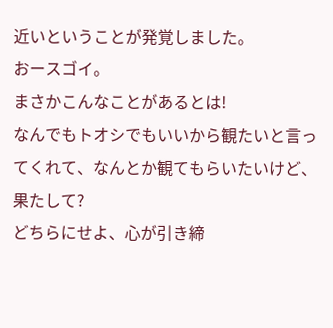近いということが発覚しました。
おースゴイ。
まさかこんなことがあるとは!
なんでもトオシでもいいから観たいと言ってくれて、なんとか観てもらいたいけど、果たして?
どちらにせよ、心が引き締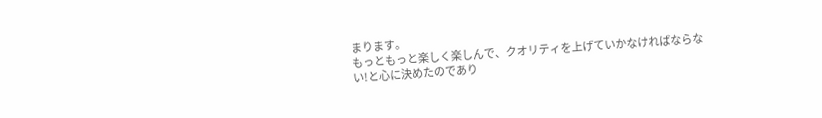まります。
もっともっと楽しく楽しんで、クオリティを上げていかなければならない!と心に決めたのであり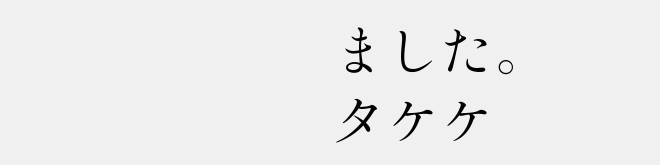ました。
タケケ